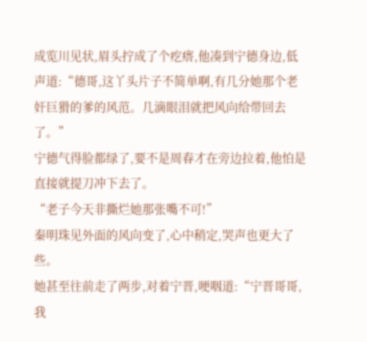成览川见状,眉头拧成了个疙瘩,他凑到宁德身边,低声道:“德哥,这丫头片子不简单啊,有几分她那个老奸巨猾的爹的风范。几滴眼泪就把风向给带回去了。”
宁德气得脸都绿了,要不是周春才在旁边拉着,他怕是直接就提刀冲下去了。
“老子今天非撕烂她那张嘴不可!”
秦明珠见外面的风向变了,心中稍定,哭声也更大了些。
她甚至往前走了两步,对着宁晋,哽咽道:“宁晋哥哥,我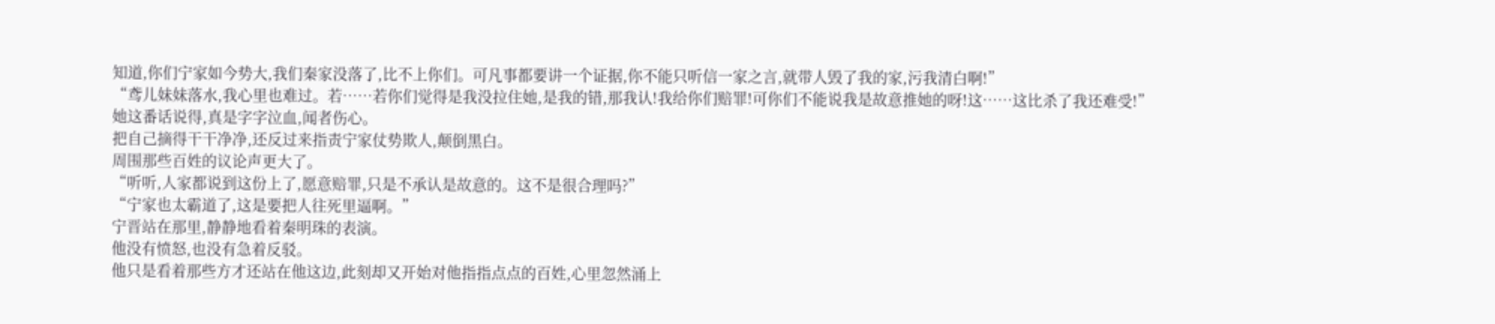知道,你们宁家如今势大,我们秦家没落了,比不上你们。可凡事都要讲一个证据,你不能只听信一家之言,就带人毁了我的家,污我清白啊!”
“鸢儿妹妹落水,我心里也难过。若……若你们觉得是我没拉住她,是我的错,那我认!我给你们赔罪!可你们不能说我是故意推她的呀!这……这比杀了我还难受!”
她这番话说得,真是字字泣血,闻者伤心。
把自己摘得干干净净,还反过来指责宁家仗势欺人,颠倒黑白。
周围那些百姓的议论声更大了。
“听听,人家都说到这份上了,愿意赔罪,只是不承认是故意的。这不是很合理吗?”
“宁家也太霸道了,这是要把人往死里逼啊。”
宁晋站在那里,静静地看着秦明珠的表演。
他没有愤怒,也没有急着反驳。
他只是看着那些方才还站在他这边,此刻却又开始对他指指点点的百姓,心里忽然涌上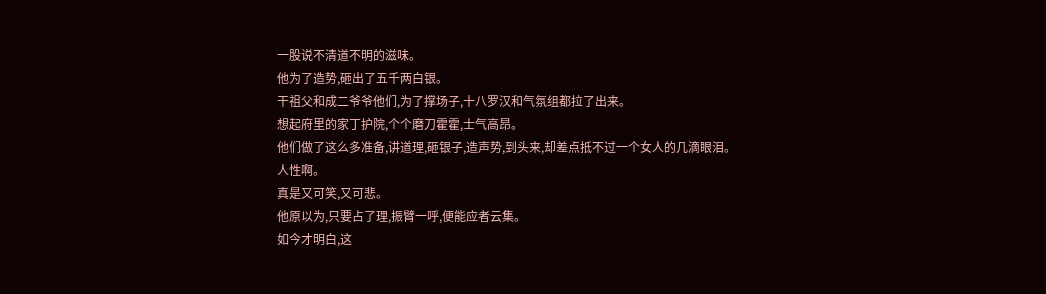一股说不清道不明的滋味。
他为了造势,砸出了五千两白银。
干祖父和成二爷爷他们,为了撑场子,十八罗汉和气氛组都拉了出来。
想起府里的家丁护院,个个磨刀霍霍,士气高昂。
他们做了这么多准备,讲道理,砸银子,造声势,到头来,却差点抵不过一个女人的几滴眼泪。
人性啊。
真是又可笑,又可悲。
他原以为,只要占了理,振臂一呼,便能应者云集。
如今才明白,这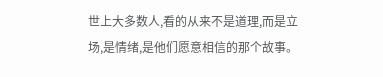世上大多数人,看的从来不是道理,而是立场,是情绪,是他们愿意相信的那个故事。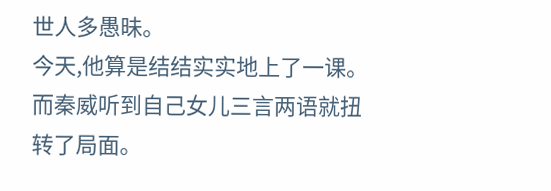世人多愚昧。
今天,他算是结结实实地上了一课。
而秦威听到自己女儿三言两语就扭转了局面。